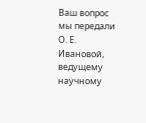Ваш вопрос мы передали О. Е. Ивановой, ведущему научному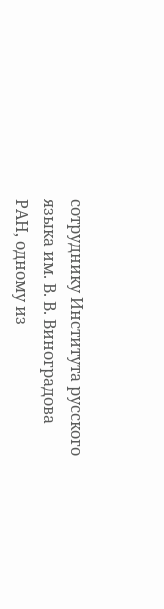сотруднику Института русского языка им. В. В. Виноградова РАН, одному из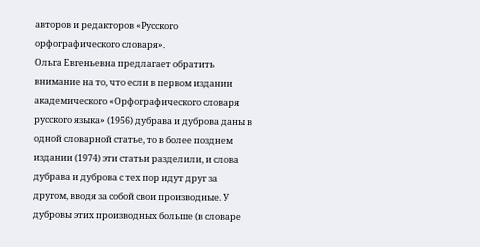авторов и редакторов «Русского орфографического словаря».
Ольга Евгеньевна предлагает обратить внимание на то, что если в первом издании академического «Орфографического словаря русского языка» (1956) дубрава и дуброва даны в одной словарной статье, то в более позднем издании (1974) эти статьи разделили, и слова дубрава и дуброва с тех пор идут друг за другом, вводя за собой свои производные. У дубровы этих производных больше (в словаре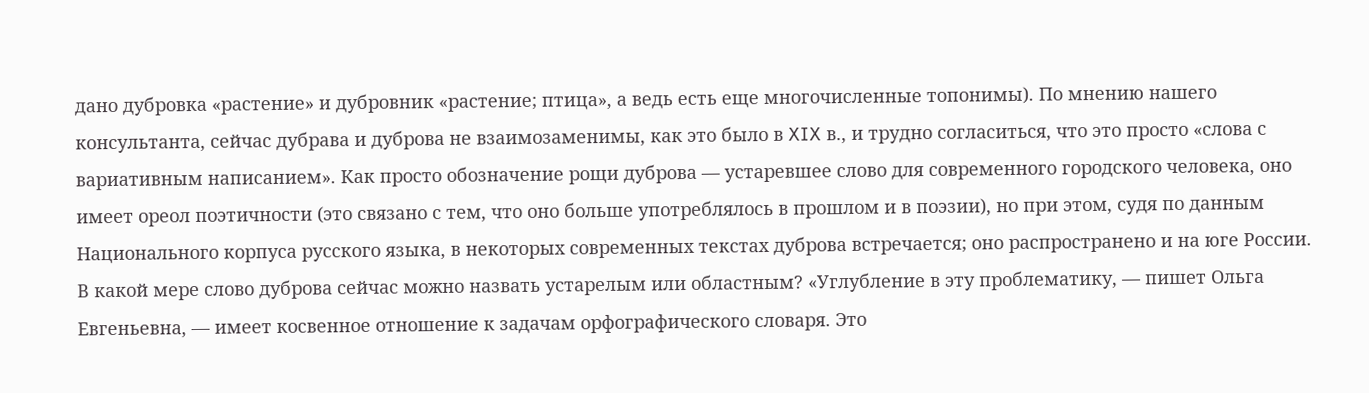дано дубровка «растение» и дубровник «растение; птица», а ведь есть еще многочисленные топонимы). По мнению нашего консультанта, сейчас дубрава и дуброва не взаимозаменимы, как это было в XIX в., и трудно согласиться, что это просто «слова с вариативным написанием». Как просто обозначение рощи дуброва — устаревшее слово для современного городского человека, оно имеет ореол поэтичности (это связано с тем, что оно больше употреблялось в прошлом и в поэзии), но при этом, судя по данным Национального корпуса русского языка, в некоторых современных текстах дуброва встречается; оно распространено и на юге России.
В какой мере слово дуброва сейчас можно назвать устарелым или областным? «Углубление в эту проблематику, — пишет Ольга Евгеньевна, — имеет косвенное отношение к задачам орфографического словаря. Это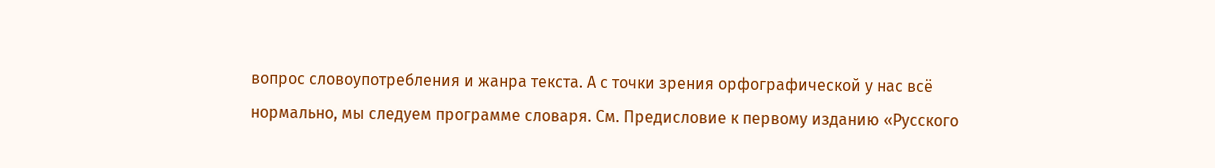вопрос словоупотребления и жанра текста. А с точки зрения орфографической у нас всё нормально, мы следуем программе словаря. См. Предисловие к первому изданию «Русского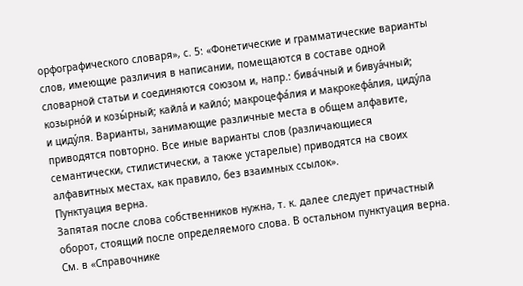орфографического словаря», с. 5: «Фонетические и грамматические варианты слов, имеющие различия в написании, помещаются в составе одной словарной статьи и соединяются союзом и, напр.: бива́чный и бивуа́чный; козырно́й и козы́рный; кайла́ и кайло́; макроцефа́лия и макрокефа́лия, циду́ла и циду́ля. Варианты, занимающие различные места в общем алфавите, приводятся повторно. Все иные варианты слов (различающиеся семантически, стилистически, а также устарелые) приводятся на своих алфавитных местах, как правило, без взаимных ссылок».
Пунктуация верна.
Запятая после слова собственников нужна, т. к. далее следует причастный оборот, стоящий после определяемого слова. В остальном пунктуация верна.
См. в «Справочнике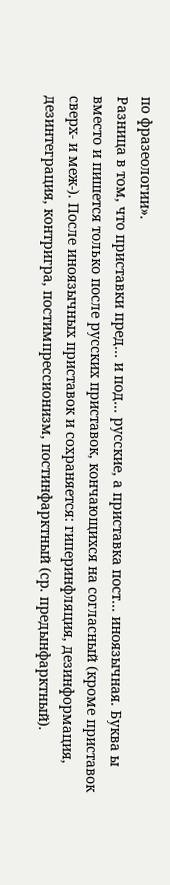по фразеологии».
Разница в том, что приставки пред... и под... русские, а приставка пост... иноязычная. Буква ы вместо и пишется только после русских приставок, кончающихся на согласный (кроме приставок сверх- и меж-). После иноязычных приставок и сохраняется: гиперинфляция, дезинформация, дезинтеграция, контригра, постимпрессионизм, постинфарктный (ср. предынфарктный).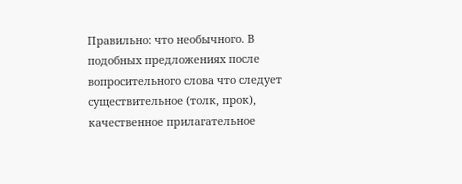Правильно: что необычного. В подобных предложениях после вопросительного слова что следует существительное (толк, прок), качественное прилагательное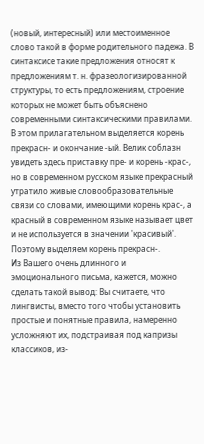(новый, интересный) или местоименное слово такой в форме родительного падежа. В синтаксисе такие предложения относят к предложениям т. н. фразеологизированной структуры, то есть предложениям, строение которых не может быть объяснено современными синтаксическими правилами.
В этом прилагательном выделяется корень прекрасн- и окончание -ый. Велик соблазн увидеть здесь приставку пре- и корень -крас-, но в современном русском языке прекрасный утратило живые словообразовательные связи со словами, имеющими корень крас-, а красный в современном языке называет цвет и не используется в значении 'красивый'. Поэтому выделяем корень прекрасн-.
Из Вашего очень длинного и эмоционального письма, кажется, можно сделать такой вывод: Вы считаете, что лингвисты, вместо того чтобы установить простые и понятные правила, намеренно усложняют их, подстраивая под капризы классиков, из-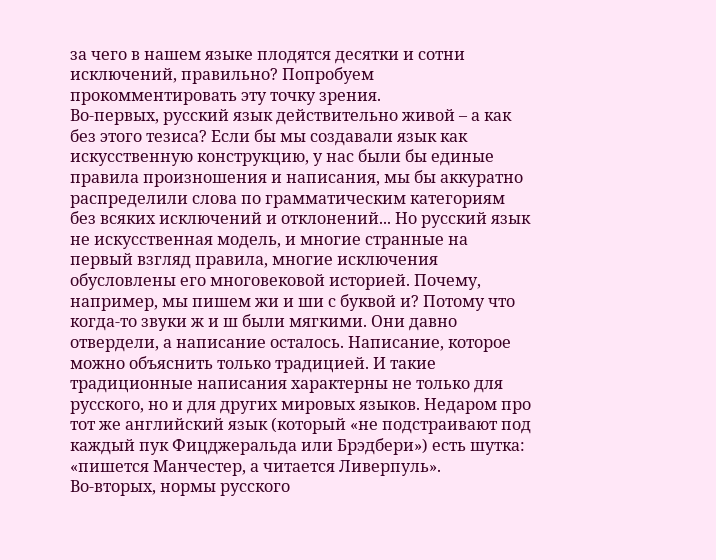за чего в нашем языке плодятся десятки и сотни исключений, правильно? Попробуем прокомментировать эту точку зрения.
Во-первых, русский язык действительно живой – а как без этого тезиса? Если бы мы создавали язык как искусственную конструкцию, у нас были бы единые правила произношения и написания, мы бы аккуратно распределили слова по грамматическим категориям без всяких исключений и отклонений... Но русский язык не искусственная модель, и многие странные на первый взгляд правила, многие исключения обусловлены его многовековой историей. Почему, например, мы пишем жи и ши с буквой и? Потому что когда-то звуки ж и ш были мягкими. Они давно отвердели, а написание осталось. Написание, которое можно объяснить только традицией. И такие традиционные написания характерны не только для русского, но и для других мировых языков. Недаром про тот же английский язык (который «не подстраивают под каждый пук Фицджеральда или Брэдбери») есть шутка: «пишется Манчестер, а читается Ливерпуль».
Во-вторых, нормы русского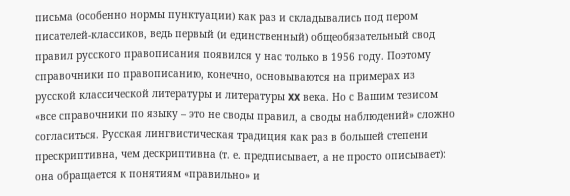письма (особенно нормы пунктуации) как раз и складывались под пером писателей-классиков, ведь первый (и единственный) общеобязательный свод правил русского правописания появился у нас только в 1956 году. Поэтому справочники по правописанию, конечно, основываются на примерах из русской классической литературы и литературы XX века. Но с Вашим тезисом «все справочники по языку – это не своды правил, а своды наблюдений» сложно согласиться. Русская лингвистическая традиция как раз в большей степени прескриптивна, чем дескриптивна (т. е. предписывает, а не просто описывает): она обращается к понятиям «правильно» и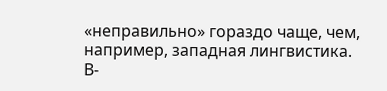«неправильно» гораздо чаще, чем, например, западная лингвистика.
В-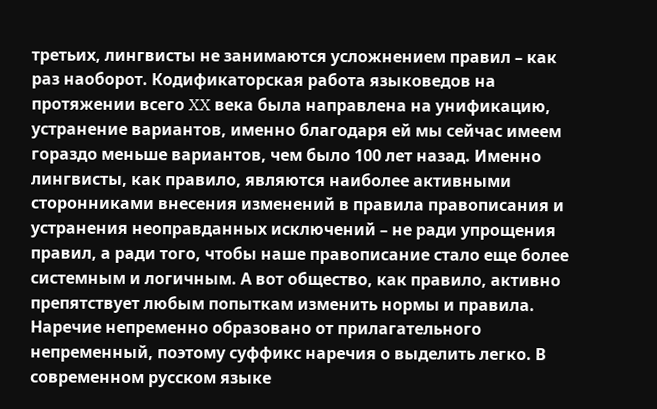третьих, лингвисты не занимаются усложнением правил – как раз наоборот. Кодификаторская работа языковедов на протяжении всего XX века была направлена на унификацию, устранение вариантов, именно благодаря ей мы сейчас имеем гораздо меньше вариантов, чем было 100 лет назад. Именно лингвисты, как правило, являются наиболее активными сторонниками внесения изменений в правила правописания и устранения неоправданных исключений – не ради упрощения правил, а ради того, чтобы наше правописание стало еще более системным и логичным. А вот общество, как правило, активно препятствует любым попыткам изменить нормы и правила.
Наречие непременно образовано от прилагательного непременный, поэтому суффикс наречия о выделить легко. В современном русском языке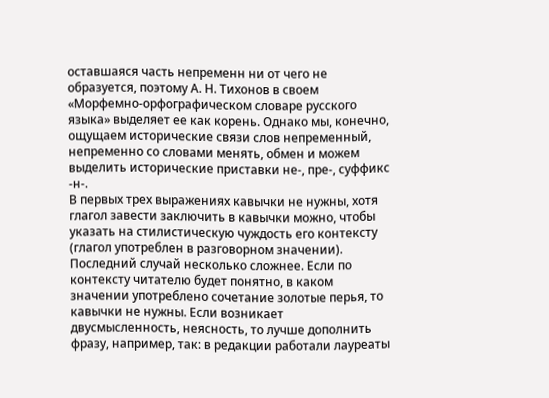оставшаяся часть непременн ни от чего не образуется, поэтому А. Н. Тихонов в своем «Морфемно-орфографическом словаре русского языка» выделяет ее как корень. Однако мы, конечно, ощущаем исторические связи слов непременный, непременно со словами менять, обмен и можем выделить исторические приставки не-, пре-, суффикс -н-.
В первых трех выражениях кавычки не нужны, хотя глагол завести заключить в кавычки можно, чтобы указать на стилистическую чуждость его контексту (глагол употреблен в разговорном значении).
Последний случай несколько сложнее. Если по контексту читателю будет понятно, в каком значении употреблено сочетание золотые перья, то кавычки не нужны. Если возникает двусмысленность, неясность, то лучше дополнить фразу, например, так: в редакции работали лауреаты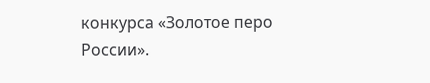конкурса «Золотое перо России».